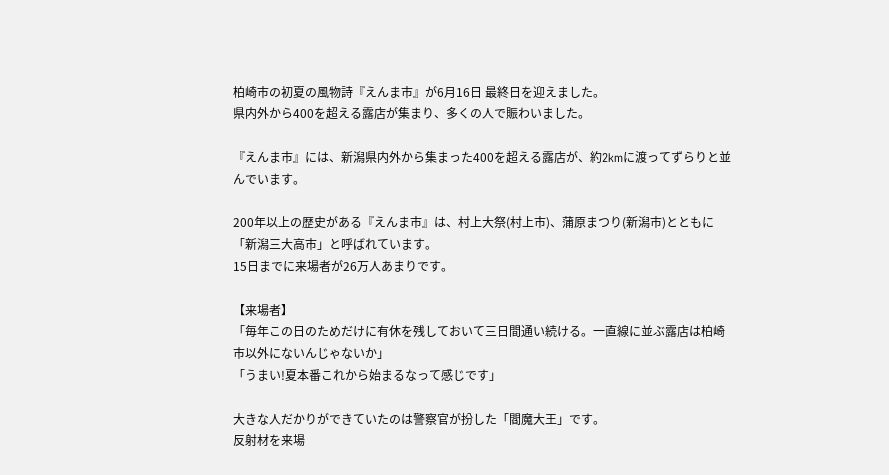柏崎市の初夏の風物詩『えんま市』が6月16日 最終日を迎えました。
県内外から400を超える露店が集まり、多くの人で賑わいました。

『えんま市』には、新潟県内外から集まった400を超える露店が、約2kmに渡ってずらりと並んでいます。

200年以上の歴史がある『えんま市』は、村上大祭(村上市)、蒲原まつり(新潟市)とともに「新潟三大高市」と呼ばれています。
15日までに来場者が26万人あまりです。

【来場者】
「毎年この日のためだけに有休を残しておいて三日間通い続ける。一直線に並ぶ露店は柏崎市以外にないんじゃないか」
「うまい!夏本番これから始まるなって感じです」

大きな人だかりができていたのは警察官が扮した「閻魔大王」です。
反射材を来場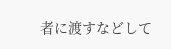者に渡すなどして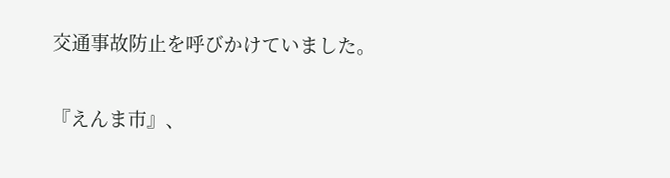交通事故防止を呼びかけていました。

『えんま市』、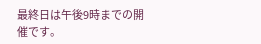最終日は午後9時までの開催です。